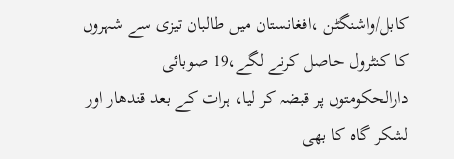کابل/واشنگٹن ،افغانستان میں طالبان تیزی سے شہروں کا کنٹرول حاصل کرنے لگے،19 صوبائی دارالحکومتوں پر قبضہ کر لیا، ہرات کے بعد قندھار اور لشکر گاہ کا بھی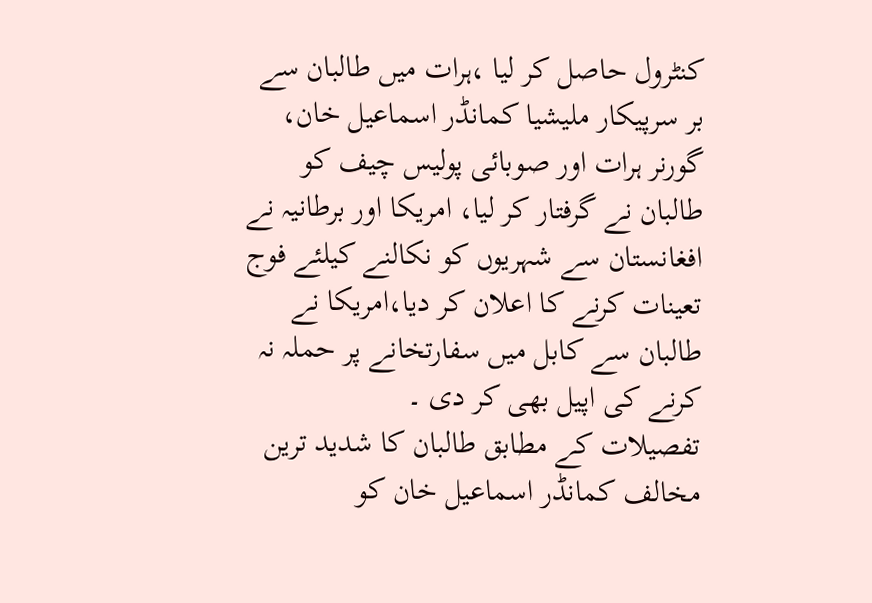کنٹرول حاصل کر لیا ،ہرات میں طالبان سے بر سرپیکار ملیشیا کمانڈر اسماعیل خان، گورنر ہرات اور صوبائی پولیس چیف کو طالبان نے گرفتار کر لیا، امریکا اور برطانیہ نے افغانستان سے شہریوں کو نکالنے کیلئے فوج تعینات کرنے کا اعلان کر دیا،امریکا نے طالبان سے کابل میں سفارتخانے پر حملہ نہ کرنے کی اپیل بھی کر دی ۔
تفصیلات کے مطابق طالبان کا شدید ترین مخالف کمانڈر اسماعیل خان کو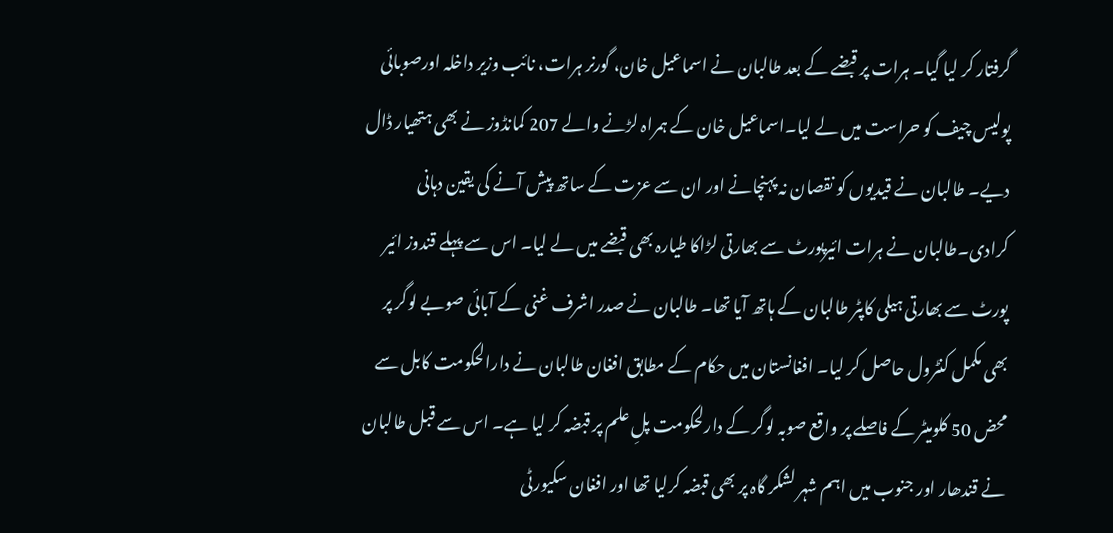گرفتار کر لیا گیا۔ ہرات پر قبضے کے بعد طالبان نے اسماعیل خان، گورنر ہرات، نائب وزیر داخلہ اورصوبائی پولیس چیف کو حراست میں لے لیا۔اسماعیل خان کے ہمراہ لڑنے والے 207 کمانڈوز نے بھی ہتھیار ڈال دیے۔ طالبان نے قیدیوں کو نقصان نہ پہنچانے اور ان سے عزت کے ساتھ پیش آنے کی یقین دہانی کرادی۔طالبان نے ہرات ائیرپورٹ سے بھارتی لڑاکا طیارہ بھی قبضے میں لے لیا۔ اس سے پہلے قندوز ائیر پورٹ سے بھارتی ہیلی کاپٹر طالبان کے ہاتھ آیا تھا۔ طالبان نے صدر اشرف غنی کے آبائی صوبے لوگر پر بھی مکمل کنٹرول حاصل کر لیا۔ افغانستان میں حکام کے مطابق افغان طالبان نے دارالحکومت کابل سے محض 50 کلومیٹر کے فاصلے پر واقع صوبہ لوگر کے دارلحکومت پلِ علم پر قبضہ کر لیا ہے۔ اس سے قبل طالبان نے قندھار اور جنوب میں اہم شہر لشکر گاہ پر بھی قبضہ کرلیا تھا اور افغان سکیورٹی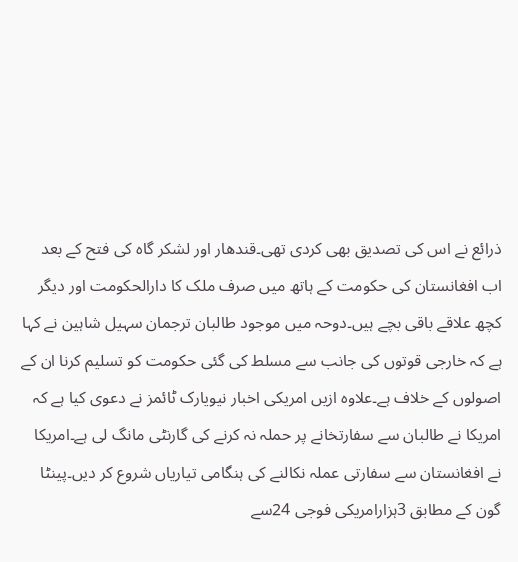ذرائع نے اس کی تصدیق بھی کردی تھی۔قندھار اور لشکر گاہ کی فتح کے بعد اب افغانستان کی حکومت کے ہاتھ میں صرف ملک کا دارالحکومت اور دیگر کچھ علاقے باقی بچے ہیں۔دوحہ میں موجود طالبان ترجمان سہیل شاہین نے کہا ہے کہ خارجی قوتوں کی جانب سے مسلط کی گئی حکومت کو تسلیم کرنا ان کے اصولوں کے خلاف ہے۔علاوہ ازیں امریکی اخبار نیویارک ٹائمز نے دعوی کیا ہے کہ امریکا نے طالبان سے سفارتخانے پر حملہ نہ کرنے کی گارنٹی مانگ لی ہے۔امریکا نے افغانستان سے سفارتی عملہ نکالنے کی ہنگامی تیاریاں شروع کر دیں۔پینٹا گون کے مطابق 3ہزارامریکی فوجی 24سے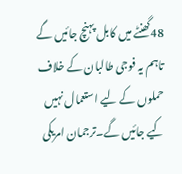48گھنٹے میں کابل پہنچ جائیں گے تاہم یہ فوجی طالبان کے خلاف حملوں کے لیے استعمال نہیں کیے جائیں گے۔ترجمان امریکی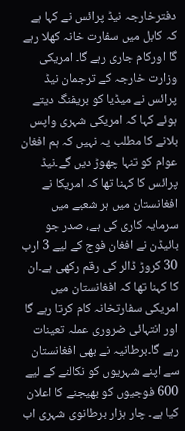دفترخارجہ نیڈ پرائس نے کہا ہے کہ کابل میں سفارت خانہ کھلا رہے گا اورکام جاری رہے گا۔ امریکی وزارت خارجہ کے ترجمان نیڈ پرائس نے میڈیا کو بریفنگ دیتے ہوئے کہا کہ امریکی شہری واپس بلانے کا مطلب یہ نہیں کہ ہم افغان عوام کو تنہا چھوڑ دیں گے۔نیڈ پرائس کا کہنا تھا کہ امریکا نے افغانستان میں ہر شعبے میں سرمایہ کاری کی ہے، صدر جو بائیڈن نے افغان فوج کے لیے 3 ارب 30 کروڑ ڈالر کی رقم رکھی ہے۔ان کا کہنا تھا کہ افغانستان میں امریکی سفارتخانہ کام کرتا رہے گا اور انتہائی ضروری عملہ تعینات رہے گا۔برطانیہ نے بھی افغانستان سے اپنے شہریوں کو نکالنے کے لیے 600 فوجیوں کو بھیجنے کا اعلان کیا ہے۔ چار ہزار برطانوی شہری اب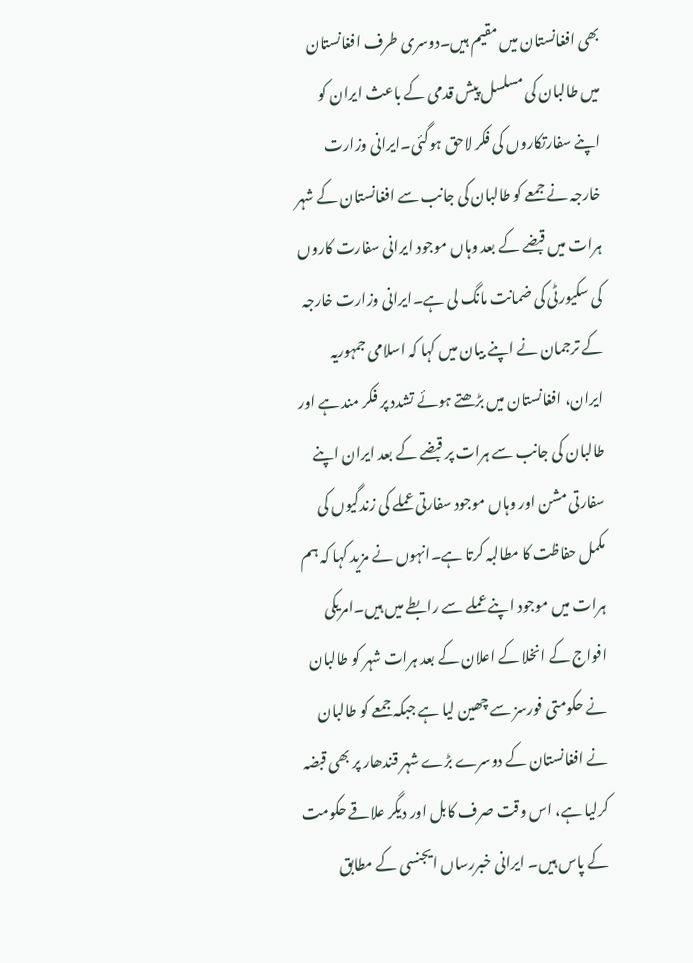بھی افغانستان میں مقیم ہیں۔دوسری طرف افغانستان میں طالبان کی مسلسل پیش قدمی کے باعث ایران کو اپنے سفارتکاروں کی فکر لاحق ہوگئی۔ایرانی وزارت خارجہ نے جمعے کو طالبان کی جانب سے افغانستان کے شہر ہرات میں قبضے کے بعد وہاں موجود ایرانی سفارت کاروں کی سکیورٹی کی ضمانت مانگ لی ہے۔ایرانی وزارت خارجہ کے ترجمان نے اپنے بیان میں کہا کہ اسلامی جمہوریہ ایران، افغانستان میں بڑھتے ہوئے تشدد پر فکر مند ہے اور طالبان کی جانب سے ہرات پر قبضے کے بعد ایران اپنے سفارتی مشن اور وہاں موجود سفارتی عملے کی زندگیوں کی مکمل حفاظت کا مطالبہ کرتا ہے۔انہوں نے مزید کہا کہ ہم ہرات میں موجود اپنے عملے سے رابطے میں ہیں۔امریکی افواج کے انخلا کے اعلان کے بعد ہرات شہر کو طالبان نے حکومتی فورسز سے چھین لیا ہے جبکہ جمعے کو طالبان نے افغانستان کے دوسرے بڑے شہر قندھار پر بھی قبضہ کرلیا ہے، اس وقت صرف کابل اور دیگر علاقے حکومت کے پاس ہیں۔ ایرانی خبررساں ایجنسی کے مطابق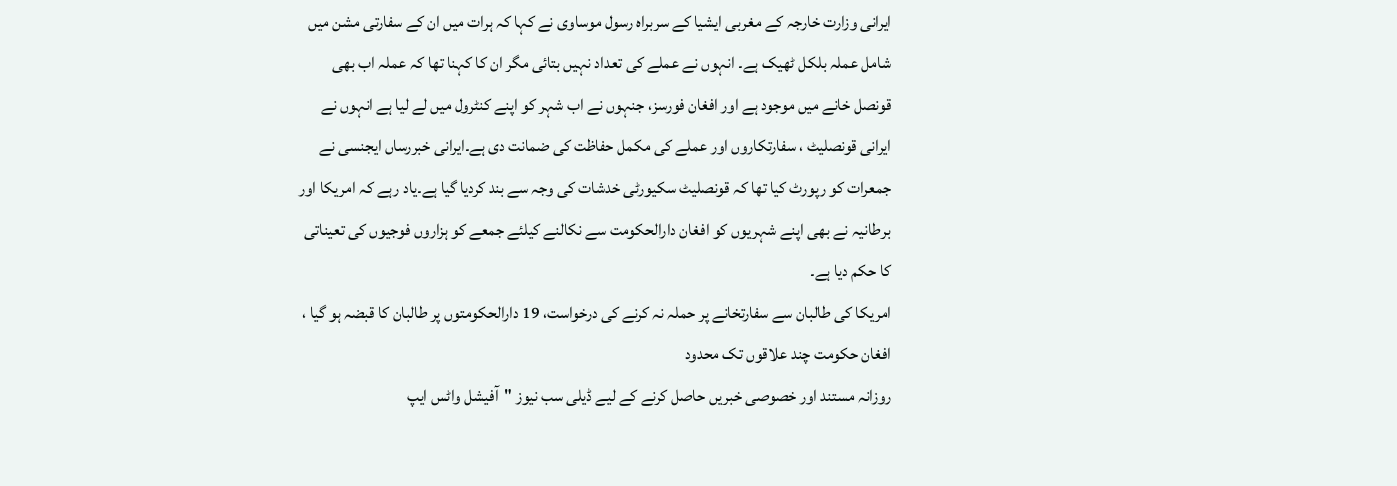ایرانی وزارت خارجہ کے مغربی ایشیا کے سربراہ رسول موساوی نے کہا کہ ہرات میں ان کے سفارتی مشن میں شامل عملہ بلکل ٹھیک ہے۔ انہوں نے عملے کی تعداد نہیں بتائی مگر ان کا کہنا تھا کہ عملہ اب بھی قونصل خانے میں موجود ہے اور افغان فورسز، جنہوں نے اب شہر کو اپنے کنٹرول میں لے لیا ہے انہوں نے ایرانی قونصلیٹ ، سفارتکاروں اور عملے کی مکمل حفاظت کی ضمانت دی ہے۔ایرانی خبررساں ایجنسی نے جمعرات کو رپورٹ کیا تھا کہ قونصلیٹ سکیورٹی خدشات کی وجہ سے بند کردیا گیا ہے۔یاد رہے کہ امریکا اور برطانیہ نے بھی اپنے شہریوں کو افغان دارالحکومت سے نکالنے کیلئے جمعے کو ہزاروں فوجیوں کی تعیناتی کا حکم دیا ہے۔
امریکا کی طالبان سے سفارتخانے پر حملہ نہ کرنے کی درخواست، 19 دارالحکومتوں پر طالبان کا قبضہ ہو گیا ، افغان حکومت چند علاقوں تک محدود
روزانہ مستند اور خصوصی خبریں حاصل کرنے کے لیے ڈیلی سب نیوز "آفیشل واٹس ایپ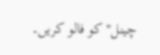چینل" کو فالو کریں۔